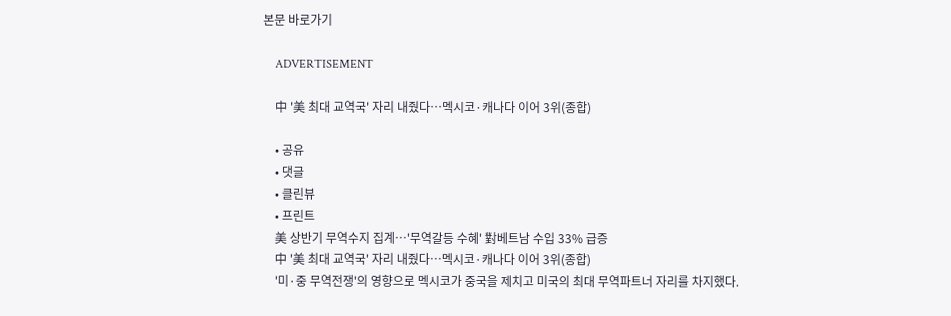본문 바로가기

    ADVERTISEMENT

    中 '美 최대 교역국' 자리 내줬다…멕시코·캐나다 이어 3위(종합)

    • 공유
    • 댓글
    • 클린뷰
    • 프린트
    美 상반기 무역수지 집계…'무역갈등 수혜' 對베트남 수입 33% 급증
    中 '美 최대 교역국' 자리 내줬다…멕시코·캐나다 이어 3위(종합)
    '미·중 무역전쟁'의 영향으로 멕시코가 중국을 제치고 미국의 최대 무역파트너 자리를 차지했다.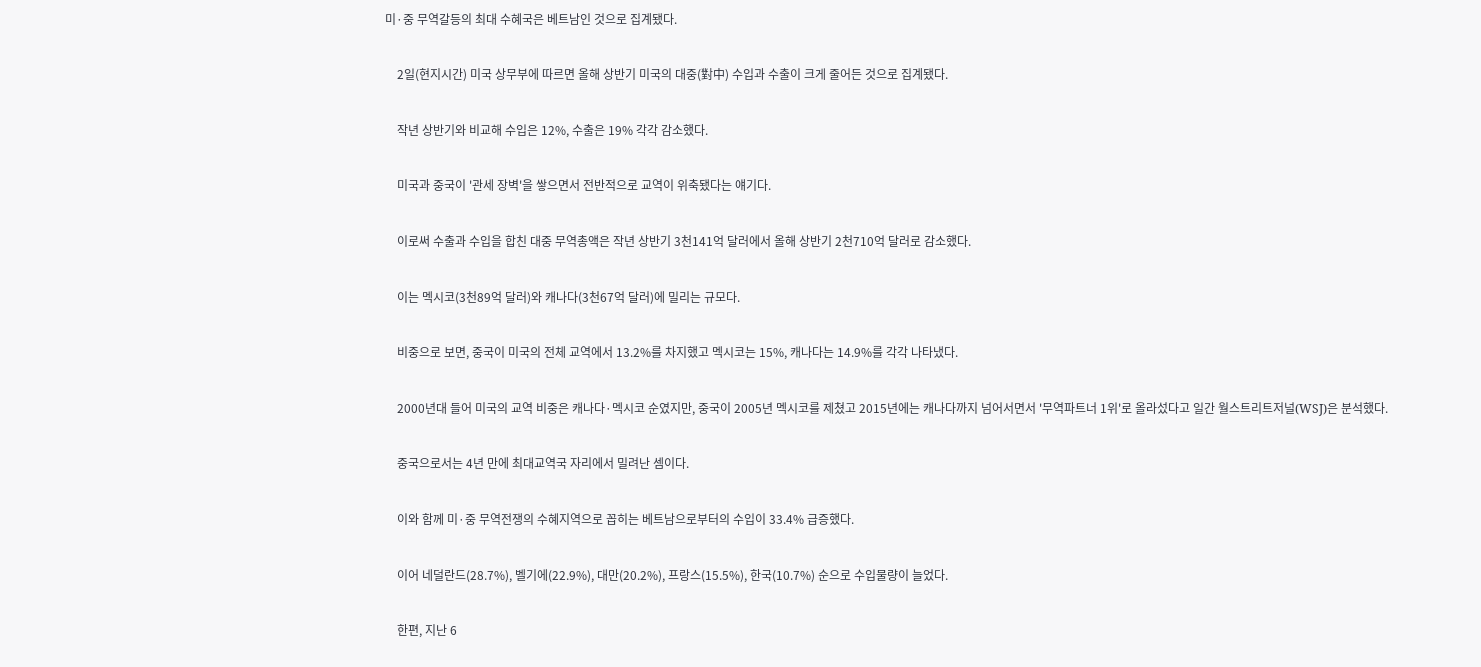미·중 무역갈등의 최대 수혜국은 베트남인 것으로 집계됐다.

    2일(현지시간) 미국 상무부에 따르면 올해 상반기 미국의 대중(對中) 수입과 수출이 크게 줄어든 것으로 집계됐다.

    작년 상반기와 비교해 수입은 12%, 수출은 19% 각각 감소했다.

    미국과 중국이 '관세 장벽'을 쌓으면서 전반적으로 교역이 위축됐다는 얘기다.

    이로써 수출과 수입을 합친 대중 무역총액은 작년 상반기 3천141억 달러에서 올해 상반기 2천710억 달러로 감소했다.

    이는 멕시코(3천89억 달러)와 캐나다(3천67억 달러)에 밀리는 규모다.

    비중으로 보면, 중국이 미국의 전체 교역에서 13.2%를 차지했고 멕시코는 15%, 캐나다는 14.9%를 각각 나타냈다.

    2000년대 들어 미국의 교역 비중은 캐나다·멕시코 순였지만, 중국이 2005년 멕시코를 제쳤고 2015년에는 캐나다까지 넘어서면서 '무역파트너 1위'로 올라섰다고 일간 월스트리트저널(WSJ)은 분석했다.

    중국으로서는 4년 만에 최대교역국 자리에서 밀려난 셈이다.

    이와 함께 미·중 무역전쟁의 수혜지역으로 꼽히는 베트남으로부터의 수입이 33.4% 급증했다.

    이어 네덜란드(28.7%), 벨기에(22.9%), 대만(20.2%), 프랑스(15.5%), 한국(10.7%) 순으로 수입물량이 늘었다.

    한편, 지난 6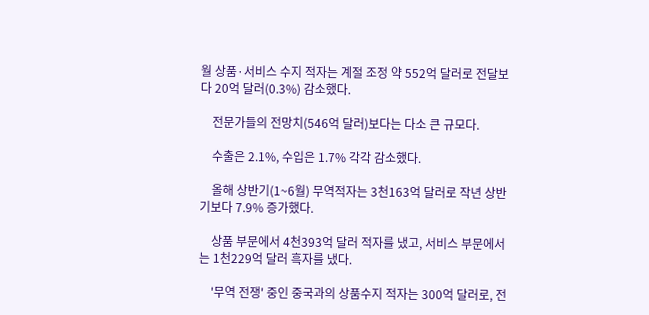월 상품·서비스 수지 적자는 계절 조정 약 552억 달러로 전달보다 20억 달러(0.3%) 감소했다.

    전문가들의 전망치(546억 달러)보다는 다소 큰 규모다.

    수출은 2.1%, 수입은 1.7% 각각 감소했다.

    올해 상반기(1~6월) 무역적자는 3천163억 달러로 작년 상반기보다 7.9% 증가했다.

    상품 부문에서 4천393억 달러 적자를 냈고, 서비스 부문에서는 1천229억 달러 흑자를 냈다.

    '무역 전쟁' 중인 중국과의 상품수지 적자는 300억 달러로, 전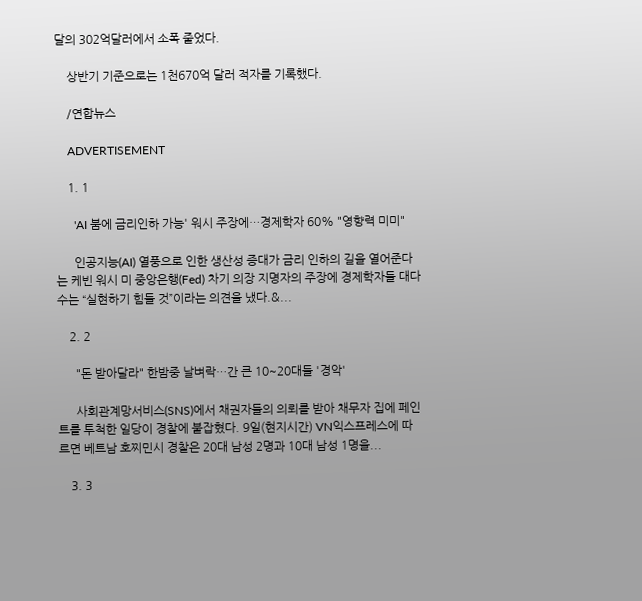달의 302억달러에서 소폭 줄었다.

    상반기 기준으로는 1천670억 달러 적자를 기록했다.

    /연합뉴스

    ADVERTISEMENT

    1. 1

      'AI 붐에 금리인하 가능' 워시 주장에…경제학자 60% "영향력 미미"

      인공지능(AI) 열풍으로 인한 생산성 증대가 금리 인하의 길을 열어준다는 케빈 워시 미 중앙은행(Fed) 차기 의장 지명자의 주장에 경제학자들 대다수는 “실현하기 힘들 것”이라는 의견을 냈다.&...

    2. 2

      "돈 받아달라" 한밤중 날벼락…간 큰 10~20대들 '경악'

      사회관계망서비스(SNS)에서 채권자들의 의뢰를 받아 채무자 집에 페인트를 투척한 일당이 경찰에 붙잡혔다. 9일(현지시간) VN익스프레스에 따르면 베트남 호찌민시 경찰은 20대 남성 2명과 10대 남성 1명을...

    3. 3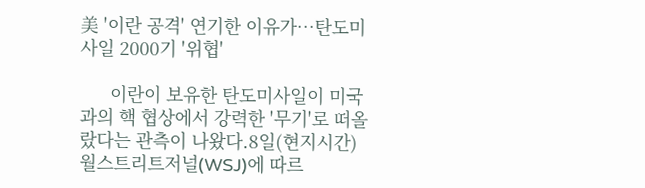美 '이란 공격' 연기한 이유가…탄도미사일 2000기 '위협'

      이란이 보유한 탄도미사일이 미국과의 핵 협상에서 강력한 '무기'로 떠올랐다는 관측이 나왔다.8일(현지시간) 월스트리트저널(WSJ)에 따르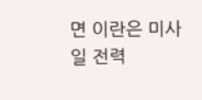면 이란은 미사일 전력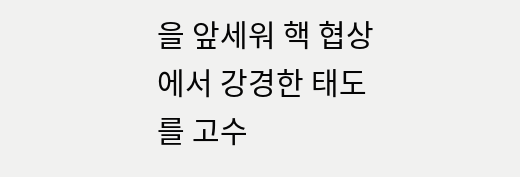을 앞세워 핵 협상에서 강경한 태도를 고수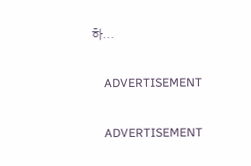하...

    ADVERTISEMENT

    ADVERTISEMENT